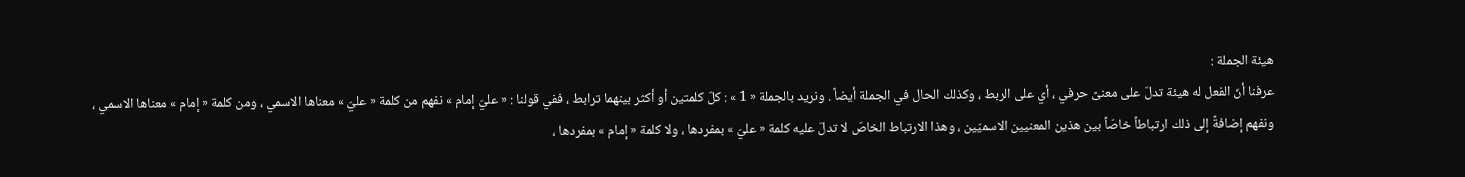هيئة الجملة :
عرفنا أنّ الفعل له هيئة تدلّ على معنىً حرفي ، أي على الربط ، وكذلك الحال في الجملة أيضاً . ونريد بالجملة « 1 » : كلّ كلمتين أو أكثر بينهما ترابط ، ففي قولنا : « عليّ إمام » نفهم من كلمة « عليّ » معناها الاسمي ، ومن كلمة « إمام » معناها الاسمي ، ونفهم إضافةً إلى ذلك ارتباطاً خاصّاً بين هذين المعنيين الاسميّين ، وهذا الارتباط الخاصّ لا تدلّ عليه كلمة « عليّ » بمفردها ، ولا كلمة « إمام » بمفردها ،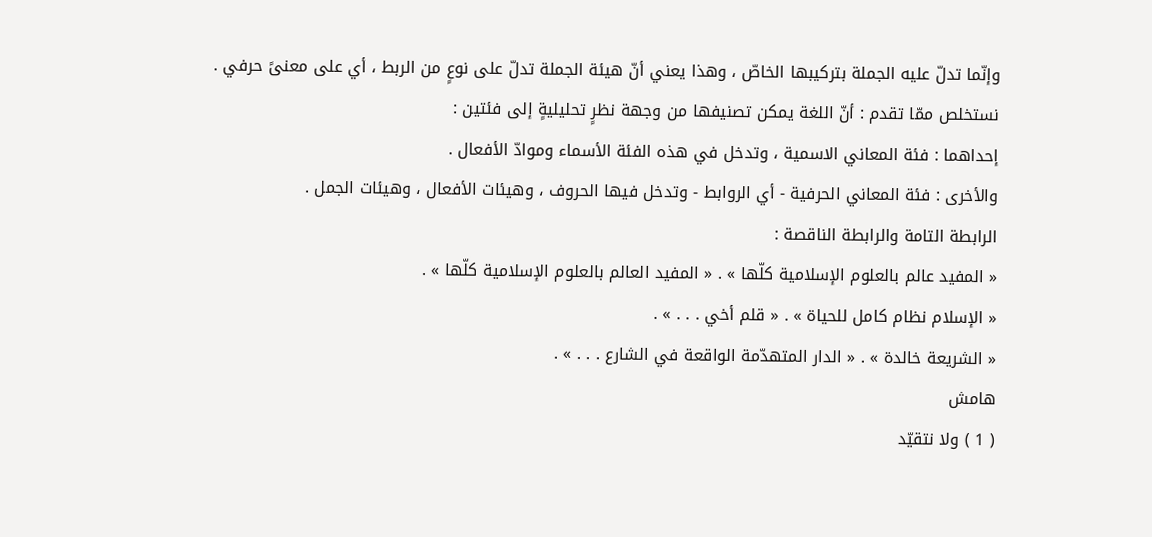وإنّما تدلّ عليه الجملة بتركيبها الخاصّ ، وهذا يعني أنّ هيئة الجملة تدلّ على نوعٍ من الربط ، أي على معنىً حرفي .
نستخلص ممّا تقدم : أنّ اللغة يمكن تصنيفها من وجهة نظرٍ تحليليةٍ إلى فئتين :
إحداهما : فئة المعاني الاسمية ، وتدخل في هذه الفئة الأسماء وموادّ الأفعال .
والأخرى : فئة المعاني الحرفية - أي الروابط - وتدخل فيها الحروف ، وهيئات الأفعال ، وهيئات الجمل .
الرابطة التامة والرابطة الناقصة :
« المفيد عالم بالعلوم الإسلامية كلّها » . « المفيد العالم بالعلوم الإسلامية كلّها » .
« الإسلام نظام كامل للحياة » . « قلم أخي . . . » .
« الشريعة خالدة » . « الدار المتهدّمة الواقعة في الشارع . . . » .
هامش
( 1 ) ولا نتقيّد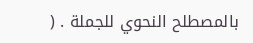بالمصطلح النحوي للجملة . (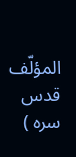المؤلّف قدس سره )